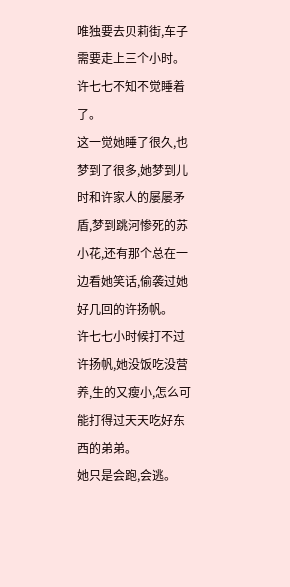唯独要去贝莉街,车子需要走上三个小时。
许七七不知不觉睡着了。
这一觉她睡了很久,也梦到了很多,她梦到儿时和许家人的屡屡矛盾,梦到跳河惨死的苏小花,还有那个总在一边看她笑话,偷袭过她好几回的许扬帆。
许七七小时候打不过许扬帆,她没饭吃没营养,生的又瘦小,怎么可能打得过天天吃好东西的弟弟。
她只是会跑,会逃。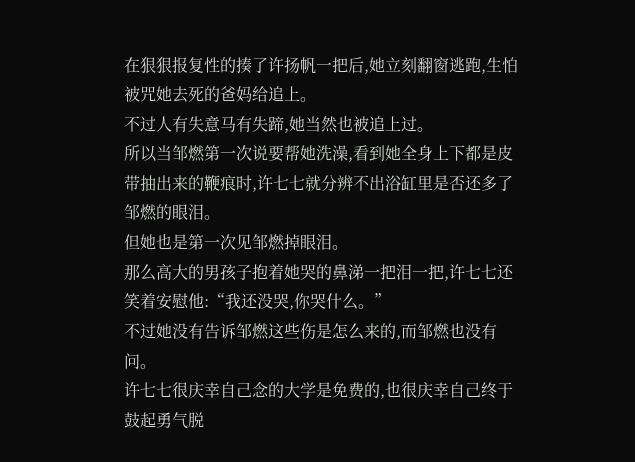在狠狠报复性的揍了许扬帆一把后,她立刻翻窗逃跑,生怕被咒她去死的爸妈给追上。
不过人有失意马有失蹄,她当然也被追上过。
所以当邹燃第一次说要帮她洗澡,看到她全身上下都是皮带抽出来的鞭痕时,许七七就分辨不出浴缸里是否还多了邹燃的眼泪。
但她也是第一次见邹燃掉眼泪。
那么高大的男孩子抱着她哭的鼻涕一把泪一把,许七七还笑着安慰他:“我还没哭,你哭什么。”
不过她没有告诉邹燃这些伤是怎么来的,而邹燃也没有问。
许七七很庆幸自己念的大学是免费的,也很庆幸自己终于鼓起勇气脱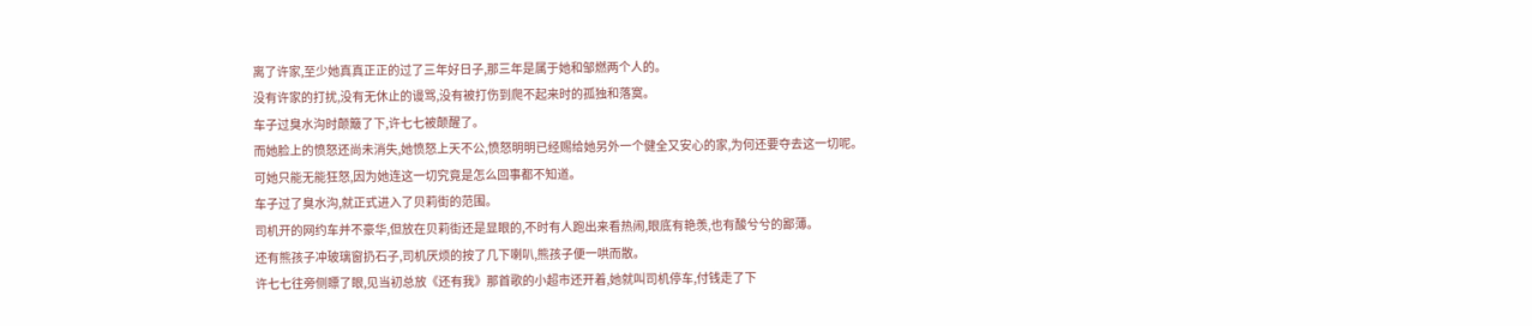离了许家,至少她真真正正的过了三年好日子,那三年是属于她和邹燃两个人的。
没有许家的打扰,没有无休止的谩骂,没有被打伤到爬不起来时的孤独和落寞。
车子过臭水沟时颠簸了下,许七七被颠醒了。
而她脸上的愤怒还尚未消失,她愤怒上天不公,愤怒明明已经赐给她另外一个健全又安心的家,为何还要夺去这一切呢。
可她只能无能狂怒,因为她连这一切究竟是怎么回事都不知道。
车子过了臭水沟,就正式进入了贝莉街的范围。
司机开的网约车并不豪华,但放在贝莉街还是显眼的,不时有人跑出来看热闹,眼底有艳羡,也有酸兮兮的鄙薄。
还有熊孩子冲玻璃窗扔石子,司机厌烦的按了几下喇叭,熊孩子便一哄而散。
许七七往旁侧瞟了眼,见当初总放《还有我》那首歌的小超市还开着,她就叫司机停车,付钱走了下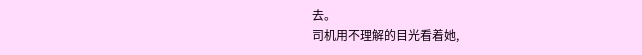去。
司机用不理解的目光看着她,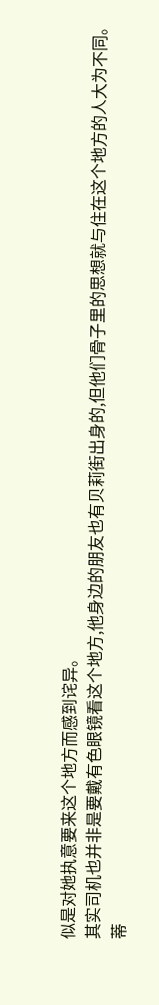似是对她执意要来这个地方而感到诧异。
其实司机也并非是要戴有色眼镜看这个地方,他身边的朋友也有贝莉街出身的,但他们骨子里的思想就与住在这个地方的人大为不同。
蒂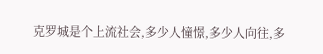克罗城是个上流社会,多少人憧憬,多少人向往,多